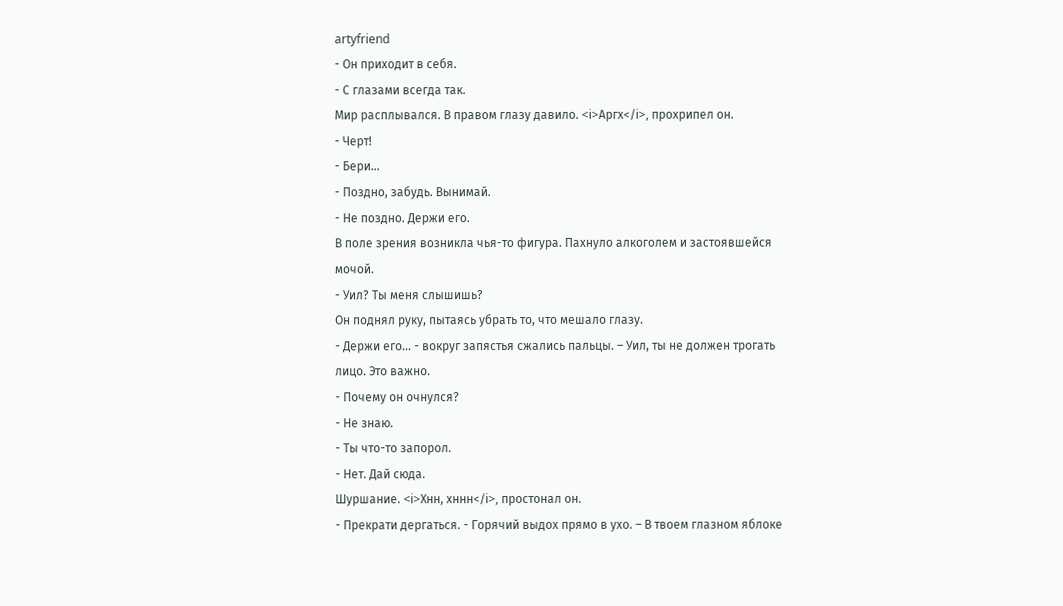artyfriend
- Он приходит в себя.
- С глазами всегда так.
Мир расплывался. В правом глазу давило. <i>Аргх</i>, прохрипел он.
- Черт!
- Бери…
- Поздно, забудь. Вынимай.
- Не поздно. Держи его.
В поле зрения возникла чья-то фигура. Пахнуло алкоголем и застоявшейся мочой.
- Уил? Ты меня слышишь?
Он поднял руку, пытаясь убрать то, что мешало глазу.
- Держи его… - вокруг запястья сжались пальцы. – Уил, ты не должен трогать лицо. Это важно.
- Почему он очнулся?
- Не знаю.
- Ты что-то запорол.
- Нет. Дай сюда.
Шуршание. <i>Хнн, хннн</i>, простонал он.
- Прекрати дергаться. - Горячий выдох прямо в ухо. – В твоем глазном яблоке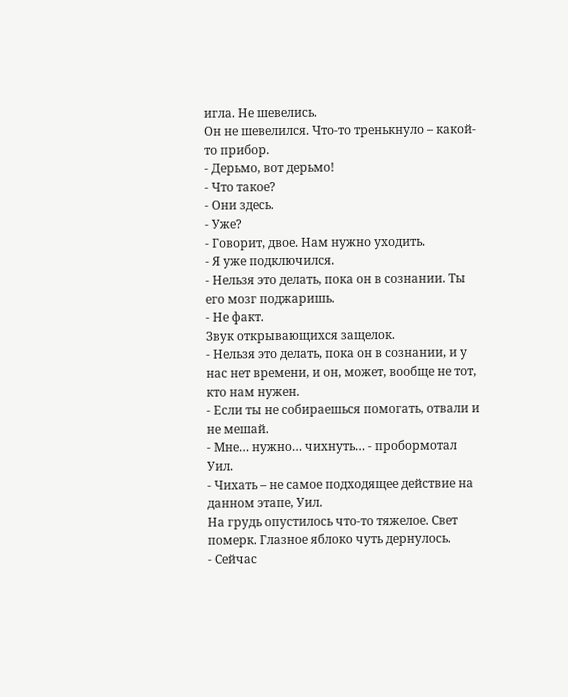игла. Не шевелись.
Он не шевелился. Что-то тренькнуло – какой-то прибор.
- Дерьмо, вот дерьмо!
- Что такое?
- Они здесь.
- Уже?
- Говорит, двое. Нам нужно уходить.
- Я уже подключился.
- Нельзя это делать, пока он в сознании. Ты его мозг поджаришь.
- Не факт.
Звук открывающихся защелок.
- Нельзя это делать, пока он в сознании, и у нас нет времени, и он, может, вообще не тот, кто нам нужен.
- Если ты не собираешься помогать, отвали и не мешай.
- Мне… нужно… чихнуть… - пробормотал Уил.
- Чихать – не самое подходящее действие на данном этапе, Уил.
На грудь опустилось что-то тяжелое. Свет померк. Глазное яблоко чуть дернулось.
- Сейчас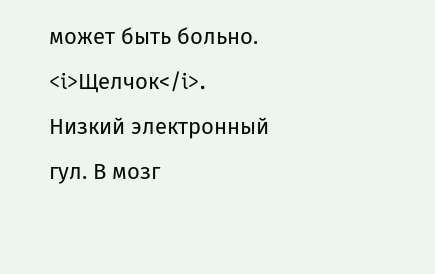может быть больно.
<i>Щелчок</i>. Низкий электронный гул. В мозг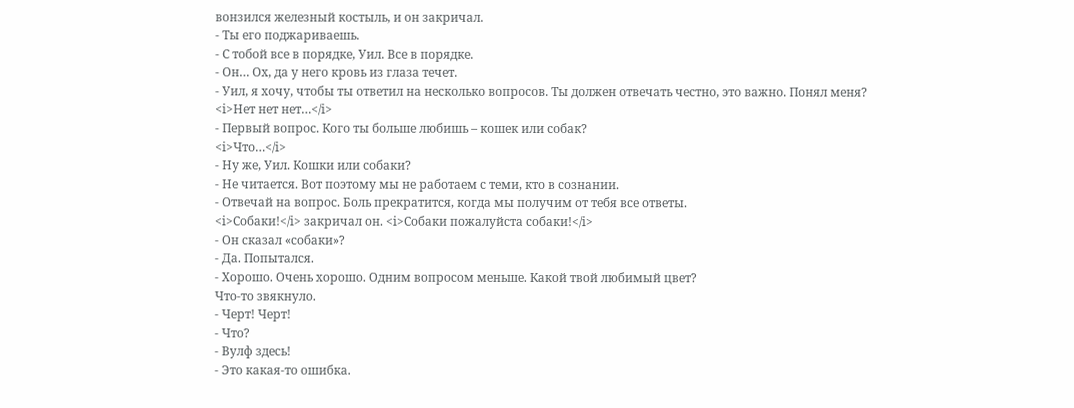вонзился железный костыль, и он закричал.
- Ты его поджариваешь.
- С тобой все в порядке, Уил. Все в порядке.
- Он… Ох, да у него кровь из глаза течет.
- Уил, я хочу, чтобы ты ответил на несколько вопросов. Ты должен отвечать честно, это важно. Понял меня?
<i>Нет нет нет…</i>
- Первый вопрос. Кого ты больше любишь – кошек или собак?
<i>Что…</i>
- Ну же, Уил. Кошки или собаки?
- Не читается. Вот поэтому мы не работаем с теми, кто в сознании.
- Отвечай на вопрос. Боль прекратится, когда мы получим от тебя все ответы.
<i>Собаки!</i> закричал он. <i>Собаки пожалуйста собаки!</i>
- Он сказал «собаки»?
- Да. Попытался.
- Хорошо. Очень хорошо. Одним вопросом меньше. Какой твой любимый цвет?
Что-то звякнуло.
- Черт! Черт!
- Что?
- Вулф здесь!
- Это какая-то ошибка.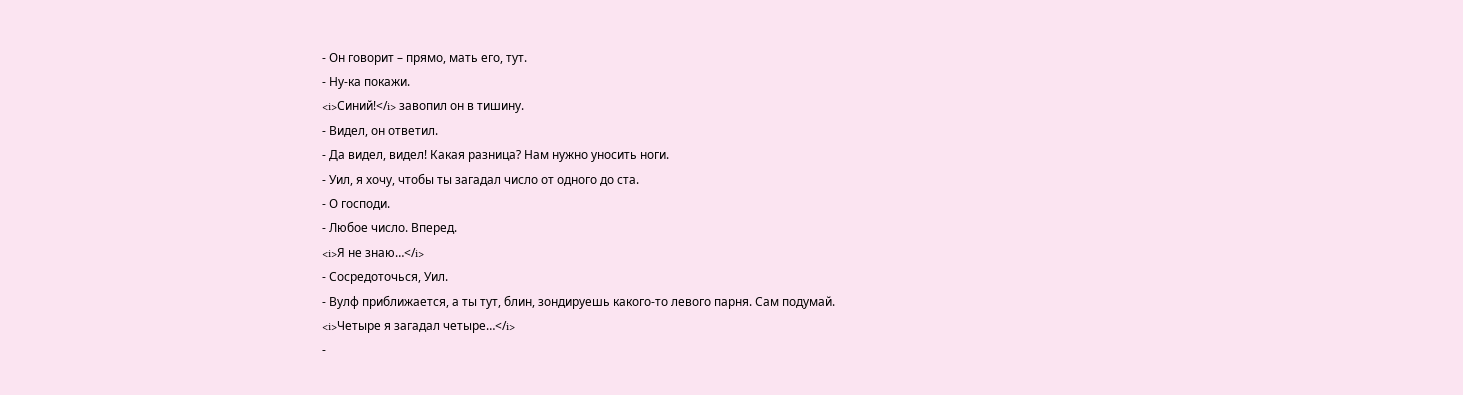- Он говорит – прямо, мать его, тут.
- Ну-ка покажи.
<i>Синий!</i> завопил он в тишину.
- Видел, он ответил.
- Да видел, видел! Какая разница? Нам нужно уносить ноги.
- Уил, я хочу, чтобы ты загадал число от одного до ста.
- О господи.
- Любое число. Вперед.
<i>Я не знаю…</i>
- Сосредоточься, Уил.
- Вулф приближается, а ты тут, блин, зондируешь какого-то левого парня. Сам подумай.
<i>Четыре я загадал четыре…</i>
-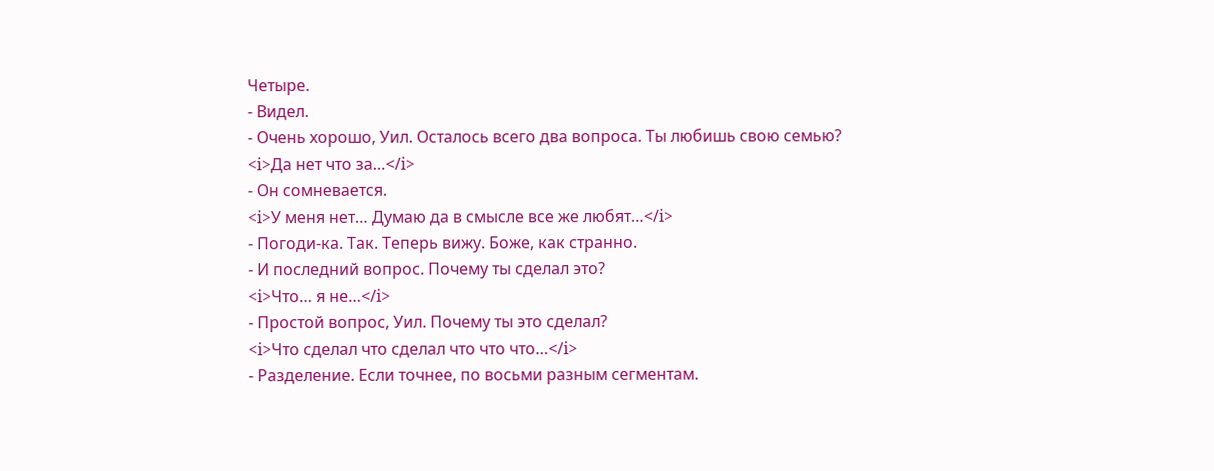Четыре.
- Видел.
- Очень хорошо, Уил. Осталось всего два вопроса. Ты любишь свою семью?
<i>Да нет что за…</i>
- Он сомневается.
<i>У меня нет… Думаю да в смысле все же любят…</i>
- Погоди-ка. Так. Теперь вижу. Боже, как странно.
- И последний вопрос. Почему ты сделал это?
<i>Что… я не…</i>
- Простой вопрос, Уил. Почему ты это сделал?
<i>Что сделал что сделал что что что…</i>
- Разделение. Если точнее, по восьми разным сегментам.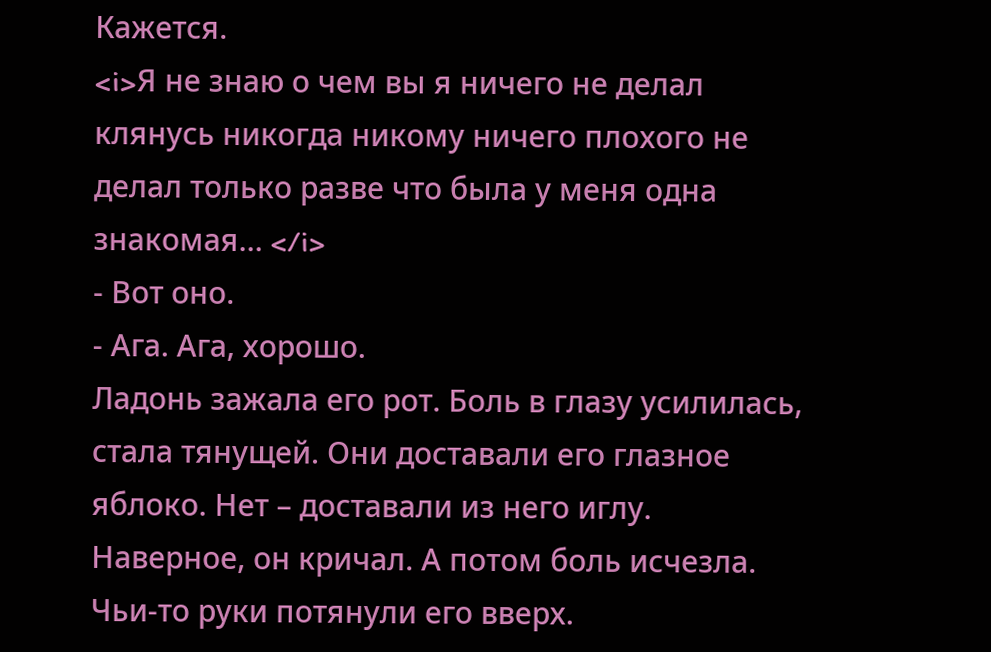Кажется.
<i>Я не знаю о чем вы я ничего не делал клянусь никогда никому ничего плохого не делал только разве что была у меня одна знакомая… </i>
- Вот оно.
- Ага. Ага, хорошо.
Ладонь зажала его рот. Боль в глазу усилилась, стала тянущей. Они доставали его глазное яблоко. Нет – доставали из него иглу. Наверное, он кричал. А потом боль исчезла. Чьи-то руки потянули его вверх.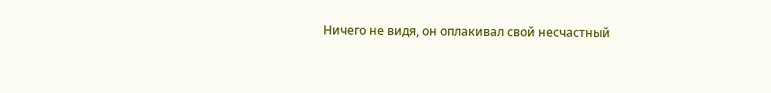Ничего не видя, он оплакивал свой несчастный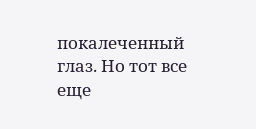покалеченный глаз. Но тот все еще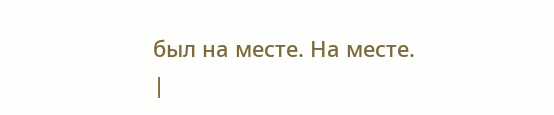был на месте. На месте.
|